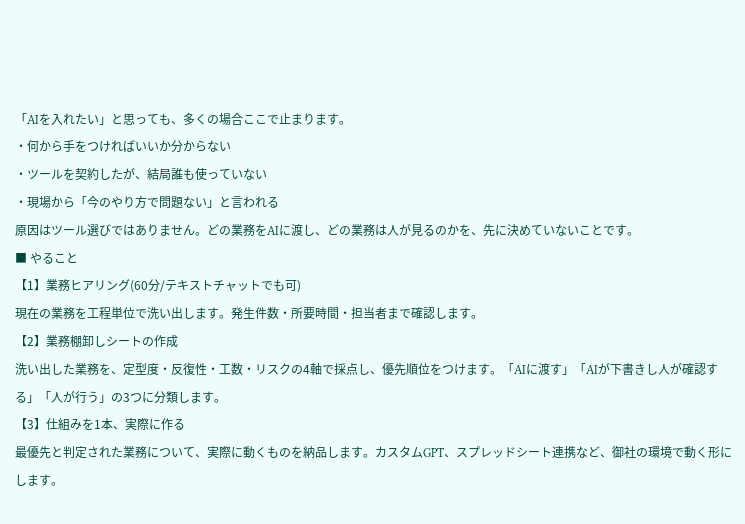「AIを入れたい」と思っても、多くの場合ここで止まります。
・何から手をつければいいか分からない
・ツールを契約したが、結局誰も使っていない
・現場から「今のやり方で問題ない」と言われる
原因はツール選びではありません。どの業務をAIに渡し、どの業務は人が見るのかを、先に決めていないことです。
■ やること
【1】業務ヒアリング(60分/テキストチャットでも可)
現在の業務を工程単位で洗い出します。発生件数・所要時間・担当者まで確認します。
【2】業務棚卸しシートの作成
洗い出した業務を、定型度・反復性・工数・リスクの4軸で採点し、優先順位をつけます。「AIに渡す」「AIが下書きし人が確認する」「人が行う」の3つに分類します。
【3】仕組みを1本、実際に作る
最優先と判定された業務について、実際に動くものを納品します。カスタムGPT、スプレッドシート連携など、御社の環境で動く形にします。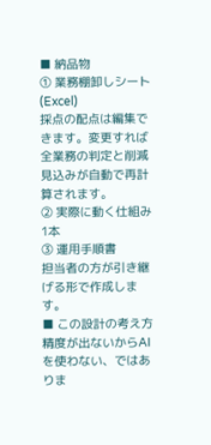■ 納品物
① 業務棚卸しシート(Excel)
採点の配点は編集できます。変更すれば全業務の判定と削減見込みが自動で再計算されます。
② 実際に動く仕組み 1本
③ 運用手順書
担当者の方が引き継げる形で作成します。
■ この設計の考え方
精度が出ないからAIを使わない、ではありま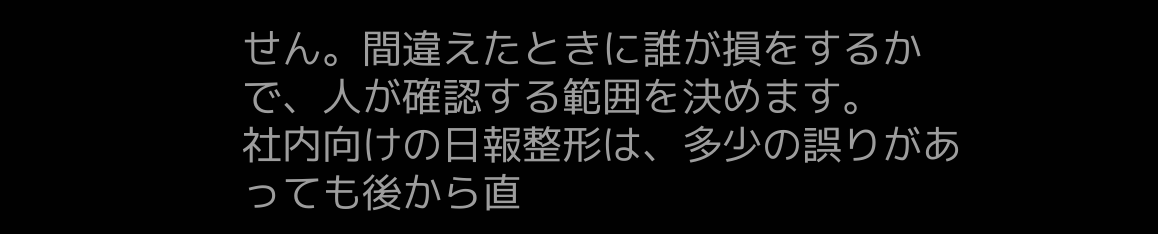せん。間違えたときに誰が損をするかで、人が確認する範囲を決めます。
社内向けの日報整形は、多少の誤りがあっても後から直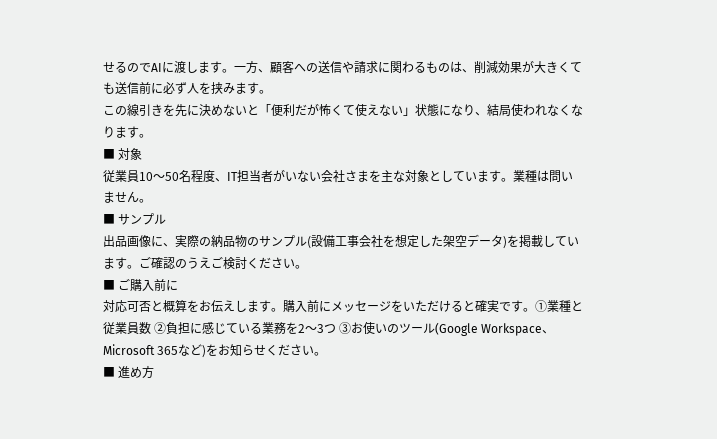せるのでAIに渡します。一方、顧客への送信や請求に関わるものは、削減効果が大きくても送信前に必ず人を挟みます。
この線引きを先に決めないと「便利だが怖くて使えない」状態になり、結局使われなくなります。
■ 対象
従業員10〜50名程度、IT担当者がいない会社さまを主な対象としています。業種は問いません。
■ サンプル
出品画像に、実際の納品物のサンプル(設備工事会社を想定した架空データ)を掲載しています。ご確認のうえご検討ください。
■ ご購入前に
対応可否と概算をお伝えします。購入前にメッセージをいただけると確実です。①業種と従業員数 ②負担に感じている業務を2〜3つ ③お使いのツール(Google Workspace、Microsoft 365など)をお知らせください。
■ 進め方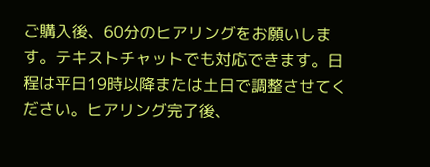ご購入後、60分のヒアリングをお願いします。テキストチャットでも対応できます。日程は平日19時以降または土日で調整させてください。ヒアリング完了後、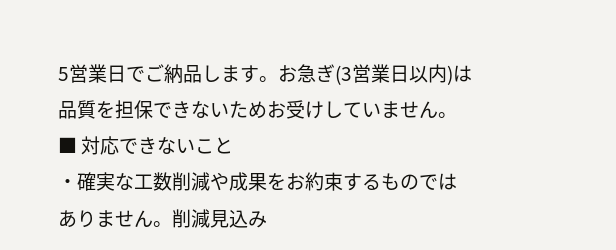5営業日でご納品します。お急ぎ(3営業日以内)は品質を担保できないためお受けしていません。
■ 対応できないこと
・確実な工数削減や成果をお約束するものではありません。削減見込み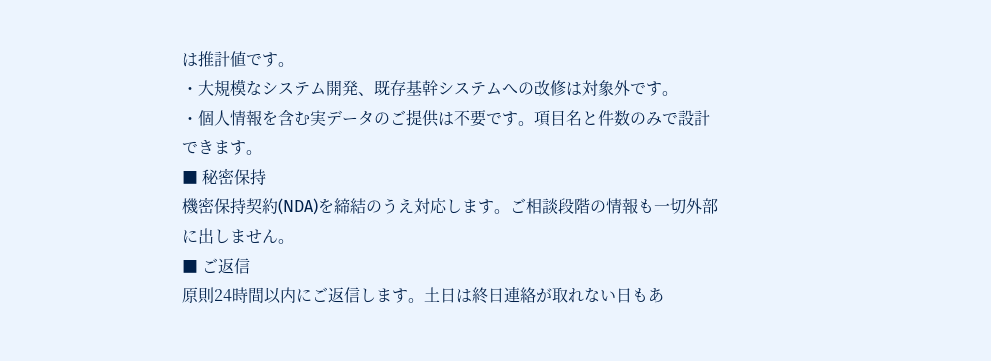は推計値です。
・大規模なシステム開発、既存基幹システムへの改修は対象外です。
・個人情報を含む実データのご提供は不要です。項目名と件数のみで設計できます。
■ 秘密保持
機密保持契約(NDA)を締結のうえ対応します。ご相談段階の情報も一切外部に出しません。
■ ご返信
原則24時間以内にご返信します。土日は終日連絡が取れない日もあ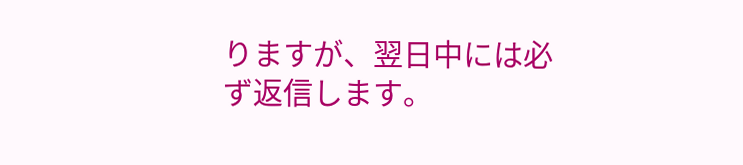りますが、翌日中には必ず返信します。